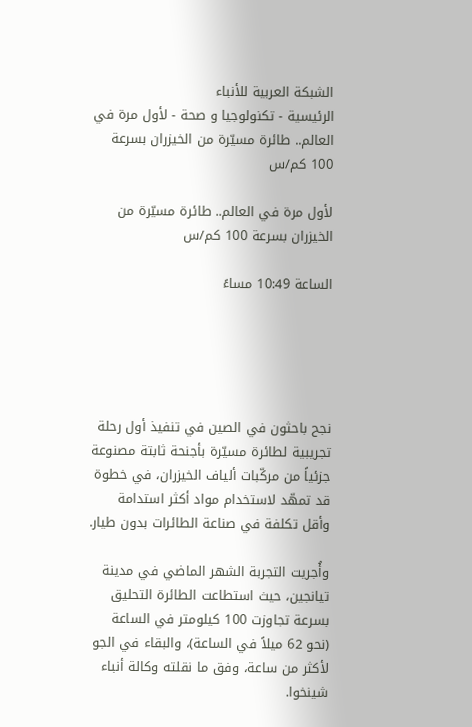الشبكة العربية للأنباء
الرئيسية - تكنولوجيا و صحة - لأول مرة في العالم.. طائرة مسيّرة من الخيزران بسرعة 100 كم/س

لأول مرة في العالم.. طائرة مسيّرة من الخيزران بسرعة 100 كم/س

الساعة 10:49 مساءً





نجح باحثون في الصين في تنفيذ أول رحلة تجريبية لطائرة مسيّرة بأجنحة ثابتة مصنوعة جزئياً من مركّبات ألياف الخيزران، في خطوة قد تمهّد لاستخدام مواد أكثر استدامة وأقل تكلفة في صناعة الطائرات بدون طيار.

وأُجريت التجربة الشهر الماضي في مدينة تيانجين، حيث استطاعت الطائرة التحليق بسرعة تجاوزت 100 كيلومتر في الساعة (نحو 62 ميلاً في الساعة)، والبقاء في الجو لأكثر من ساعة، وفق ما نقلته وكالة أنباء شينخوا.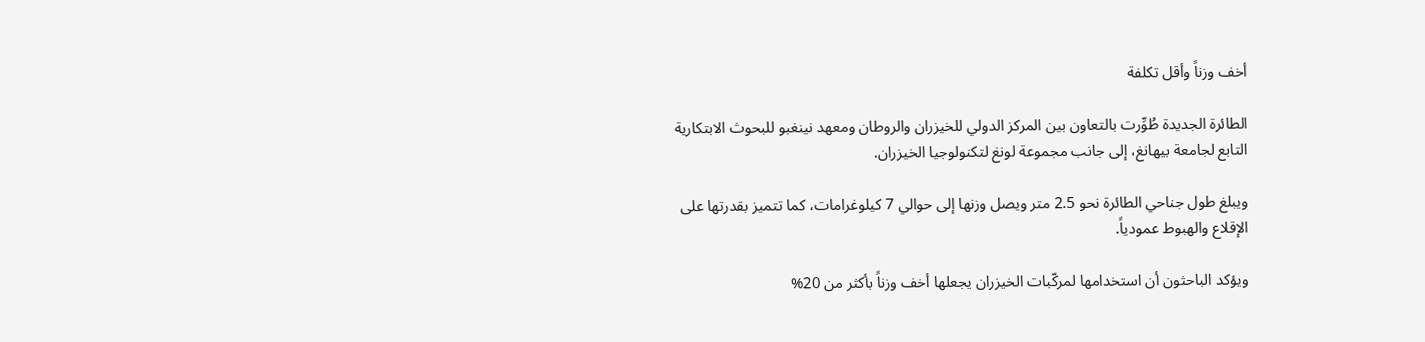أخف وزناً وأقل تكلفة

الطائرة الجديدة طُوِّرت بالتعاون بين المركز الدولي للخيزران والروطان ومعهد نينغبو للبحوث الابتكارية التابع لجامعة بيهانغ، إلى جانب مجموعة لونغ لتكنولوجيا الخيزران.

ويبلغ طول جناحي الطائرة نحو 2.5 متر ويصل وزنها إلى حوالي 7 كيلوغرامات، كما تتميز بقدرتها على الإقلاع والهبوط عمودياً.

ويؤكد الباحثون أن استخدامها لمركّبات الخيزران يجعلها أخف وزناً بأكثر من 20%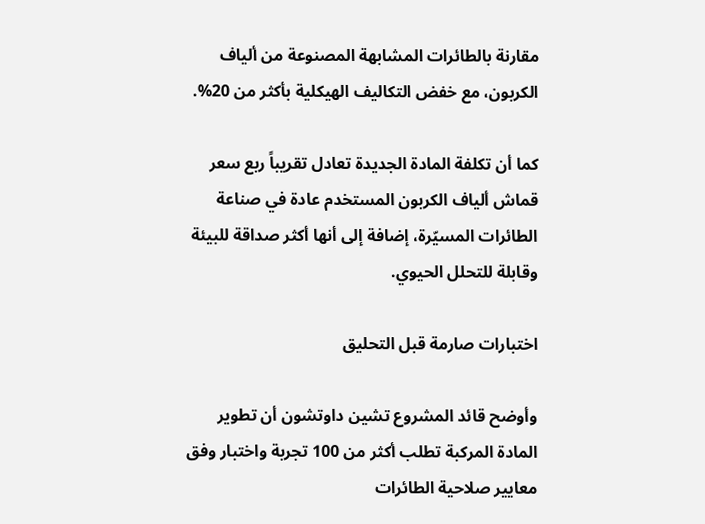مقارنة بالطائرات المشابهة المصنوعة من ألياف الكربون، مع خفض التكاليف الهيكلية بأكثر من 20%.

كما أن تكلفة المادة الجديدة تعادل تقريباً ربع سعر قماش ألياف الكربون المستخدم عادة في صناعة الطائرات المسيّرة، إضافة إلى أنها أكثر صداقة للبيئة وقابلة للتحلل الحيوي.

اختبارات صارمة قبل التحليق

وأوضح قائد المشروع تشين داوتشون أن تطوير المادة المركبة تطلب أكثر من 100 تجربة واختبار وفق معايير صلاحية الطائرات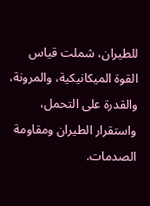للطيران، شملت قياس القوة الميكانيكية، والمرونة، والقدرة على التحمل، واستقرار الطيران ومقاومة الصدمات.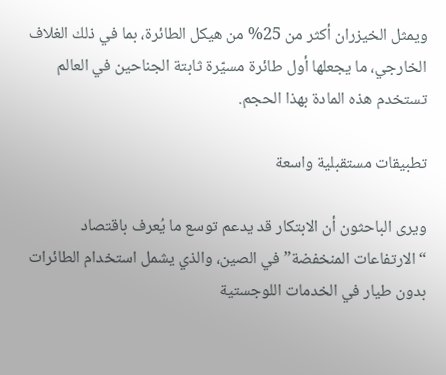ويمثل الخيزران أكثر من 25% من هيكل الطائرة، بما في ذلك الغلاف الخارجي، ما يجعلها أول طائرة مسيّرة ثابتة الجناحين في العالم تستخدم هذه المادة بهذا الحجم.

تطبيقات مستقبلية واسعة

ويرى الباحثون أن الابتكار قد يدعم توسع ما يُعرف باقتصاد “الارتفاعات المنخفضة” في الصين، والذي يشمل استخدام الطائرات بدون طيار في الخدمات اللوجستية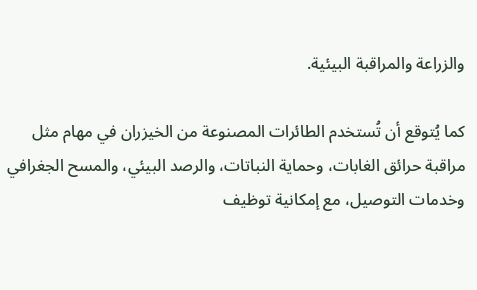والزراعة والمراقبة البيئية.

كما يُتوقع أن تُستخدم الطائرات المصنوعة من الخيزران في مهام مثل مراقبة حرائق الغابات، وحماية النباتات، والرصد البيئي، والمسح الجغرافي وخدمات التوصيل، مع إمكانية توظيف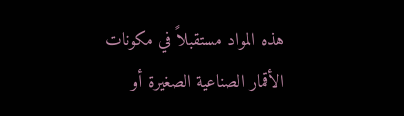هذه المواد مستقبلاً في مكونات الأقمار الصناعية الصغيرة أو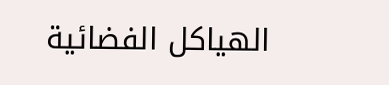الهياكل الفضائية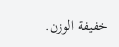خفيفة الوزن.